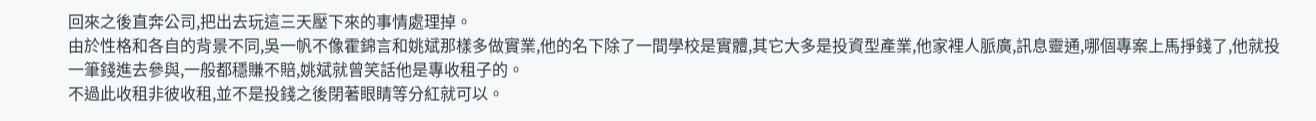回來之後直奔公司,把出去玩這三天壓下來的事情處理掉。
由於性格和各自的背景不同,吳一帆不像霍錦言和姚斌那樣多做實業,他的名下除了一間學校是實體,其它大多是投資型產業,他家裡人脈廣,訊息靈通,哪個專案上馬掙錢了,他就投一筆錢進去參與,一般都穩賺不賠,姚斌就曾笑話他是專收租子的。
不過此收租非彼收租,並不是投錢之後閉著眼睛等分紅就可以。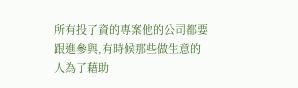所有投了資的專案他的公司都要跟進參與,有時候那些做生意的人為了藉助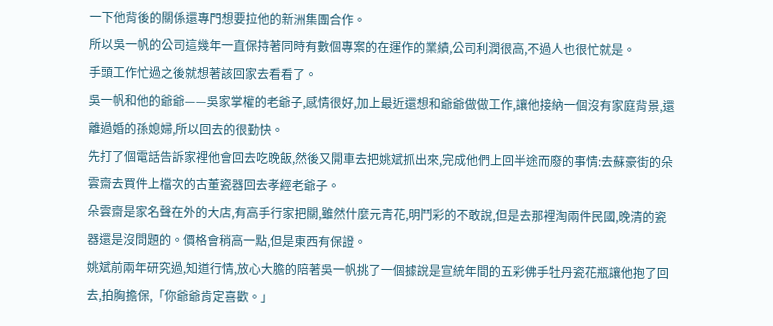一下他背後的關係還專門想要拉他的新洲集團合作。
所以吳一帆的公司這幾年一直保持著同時有數個專案的在運作的業績,公司利潤很高,不過人也很忙就是。
手頭工作忙過之後就想著該回家去看看了。
吳一帆和他的爺爺——吳家掌權的老爺子,感情很好,加上最近還想和爺爺做做工作,讓他接納一個沒有家庭背景,還離過婚的孫媳婦,所以回去的很勤快。
先打了個電話告訴家裡他會回去吃晚飯,然後又開車去把姚斌抓出來,完成他們上回半途而廢的事情:去蘇豪街的朵雲齋去買件上檔次的古董瓷器回去孝經老爺子。
朵雲齋是家名聲在外的大店,有高手行家把關,雖然什麼元青花,明鬥彩的不敢說,但是去那裡淘兩件民國,晚清的瓷器還是沒問題的。價格會稍高一點,但是東西有保證。
姚斌前兩年研究過,知道行情,放心大膽的陪著吳一帆挑了一個據說是宣統年間的五彩佛手牡丹瓷花瓶讓他抱了回去,拍胸擔保,「你爺爺肯定喜歡。」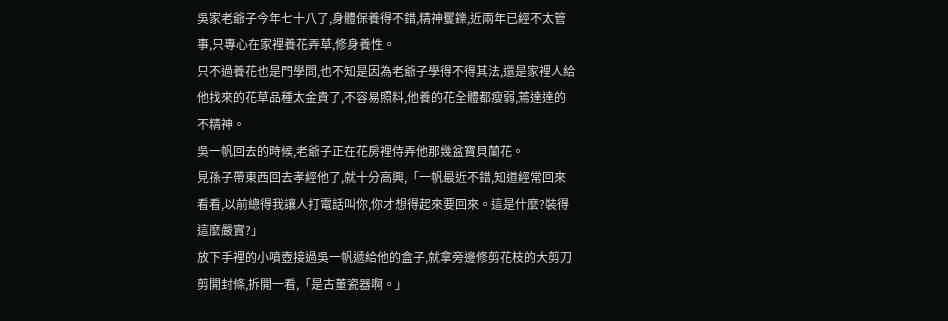吳家老爺子今年七十八了,身體保養得不錯,精神矍鑠,近兩年已經不太管事,只專心在家裡養花弄草,修身養性。
只不過養花也是門學問,也不知是因為老爺子學得不得其法,還是家裡人給他找來的花草品種太金貴了,不容易照料,他養的花全體都瘦弱,蔫達達的不精神。
吳一帆回去的時候,老爺子正在花房裡侍弄他那幾盆寶貝蘭花。
見孫子帶東西回去孝經他了,就十分高興,「一帆最近不錯,知道經常回來看看,以前總得我讓人打電話叫你,你才想得起來要回來。這是什麼?裝得這麼嚴實?」
放下手裡的小噴壺接過吳一帆遞給他的盒子,就拿旁邊修剪花枝的大剪刀剪開封條,拆開一看,「是古董瓷器啊。」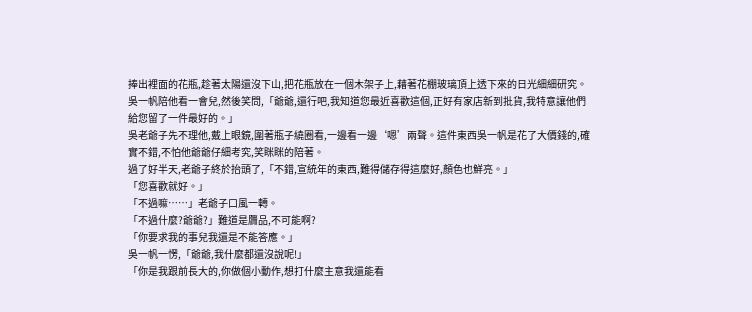捧出裡面的花瓶,趁著太陽還沒下山,把花瓶放在一個木架子上,藉著花棚玻璃頂上透下來的日光細細研究。
吳一帆陪他看一會兒,然後笑問,「爺爺,還行吧,我知道您最近喜歡這個,正好有家店新到批貨,我特意讓他們給您留了一件最好的。」
吳老爺子先不理他,戴上眼鏡,圍著瓶子繞圈看,一邊看一邊‘嗯’兩聲。這件東西吳一帆是花了大價錢的,確實不錯,不怕他爺爺仔細考究,笑眯眯的陪著。
過了好半天,老爺子終於抬頭了,「不錯,宣統年的東西,難得儲存得這麼好,顏色也鮮亮。」
「您喜歡就好。」
「不過嘛……」老爺子口風一轉。
「不過什麼?爺爺?」難道是贗品,不可能啊?
「你要求我的事兒我還是不能答應。」
吳一帆一愣,「爺爺,我什麼都還沒說呢!」
「你是我跟前長大的,你做個小動作,想打什麼主意我還能看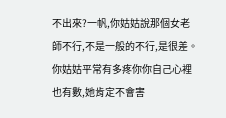不出來?一帆,你姑姑說那個女老師不行,不是一般的不行,是很差。你姑姑平常有多疼你你自己心裡也有數,她肯定不會害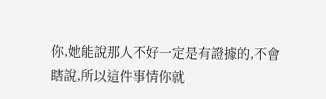你,她能說那人不好一定是有證據的,不會瞎說,所以這件事情你就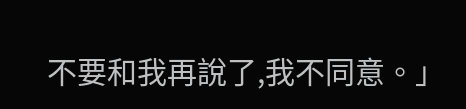不要和我再說了,我不同意。」